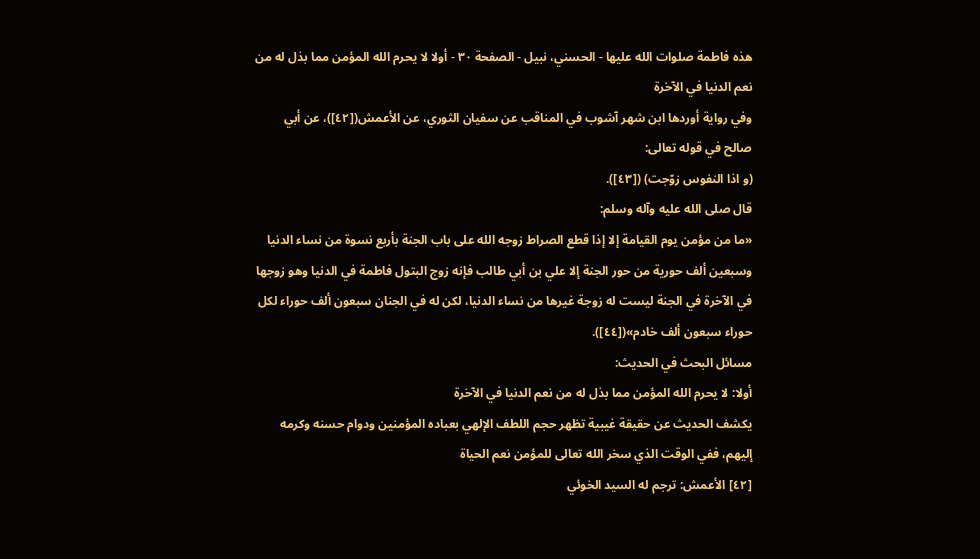هذه فاطمة صلوات الله عليها - الحسني، نبيل - الصفحة ٣٠ - أولا لا يحرم الله المؤمن مما بذل له من نعم الدنيا في الآخرة
وفي رواية أوردها ابن شهر آشوب في المناقب عن سفيان الثوري، عن الأعمش([٤٢])، عن أبي صالح في قوله تعالى:
(و اذا النفوس زوّجت) ([٤٣]).
قال صلى الله عليه وآله وسلم:
«ما من مؤمن يوم القيامة إلا إذا قطع الصراط زوجه الله على باب الجنة بأربع نسوة من نساء الدنيا وسبعين ألف حورية من حور الجنة إلا علي بن أبي طالب فإنه زوج البتول فاطمة في الدنيا وهو زوجها في الآخرة في الجنة ليست له زوجة غيرها من نساء الدنيا، لكن له في الجنان سبعون ألف حوراء لكل حوراء سبعون ألف خادم»([٤٤]).
مسائل البحث في الحديث:
أولا: لا يحرم الله المؤمن مما بذل له من نعم الدنيا في الآخرة
يكشف الحديث عن حقيقة غيبية تظهر حجم اللطف الإلهي بعباده المؤمنين ودوام حسنه وكرمه إليهم، ففي الوقت الذي سخر الله تعالى للمؤمن نعم الحياة
[٤٢] الأعمش: ترجم له السيد الخوئي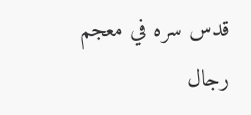قدس سره في معجم رجال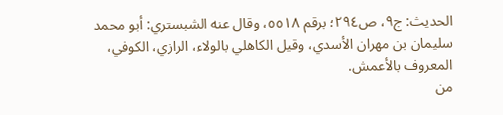الحديث: ج٩، ص٢٩٤؛ برقم ٥٥١٨، وقال عنه الشبستري: أبو محمد سليمان بن مهران الأسدي، وقيل الكاهلي بالولاء، الرازي، الكوفي، المعروف بالأعمش.
من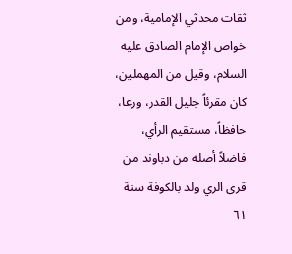ثقات محدثي الإمامية، ومن خواص الإمام الصادق عليه السلام، وقيل من المهملين، كان مقرئاً جليل القدر، ورعا، حافظاً، مستقيم الرأي، فاضلاً أصله من دباوند من قرى الري ولد بالكوفة سنة ٦١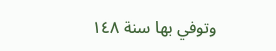وتوفي بها سنة ١٤٨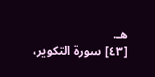هـ.
[٤٣] سورة التكوير،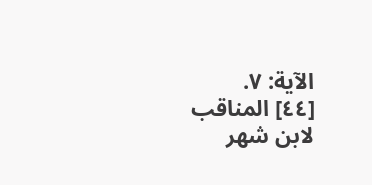الآية: ٧.
[٤٤] المناقب لابن شهر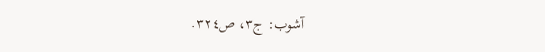آشوب: ج٣، ص٣٢٤.